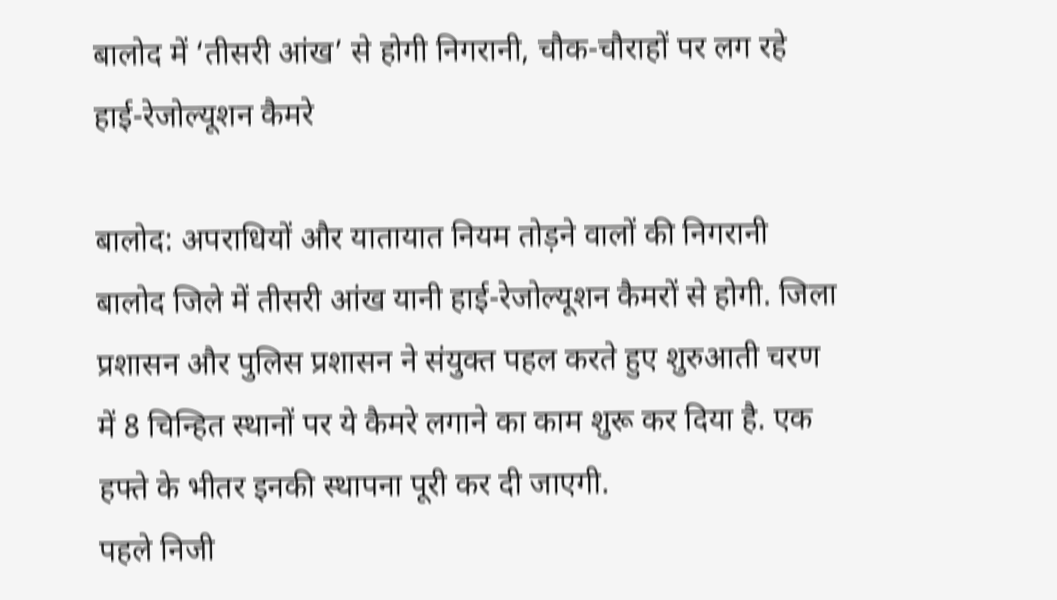बालोद में ‘तीसरी आंख’ से होगी निगरानी, चौक-चौराहों पर लग रहे हाई-रेजोल्यूशन कैमरे

बालोद: अपराधियों और यातायात नियम तोड़ने वालों की निगरानी बालोद जिले में तीसरी आंख यानी हाई-रेजोल्यूशन कैमरों से होगी. जिला प्रशासन और पुलिस प्रशासन ने संयुक्त पहल करते हुए शुरुआती चरण में 8 चिन्हित स्थानों पर ये कैमरे लगाने का काम शुरू कर दिया है. एक हफ्ते के भीतर इनकी स्थापना पूरी कर दी जाएगी.
पहले निजी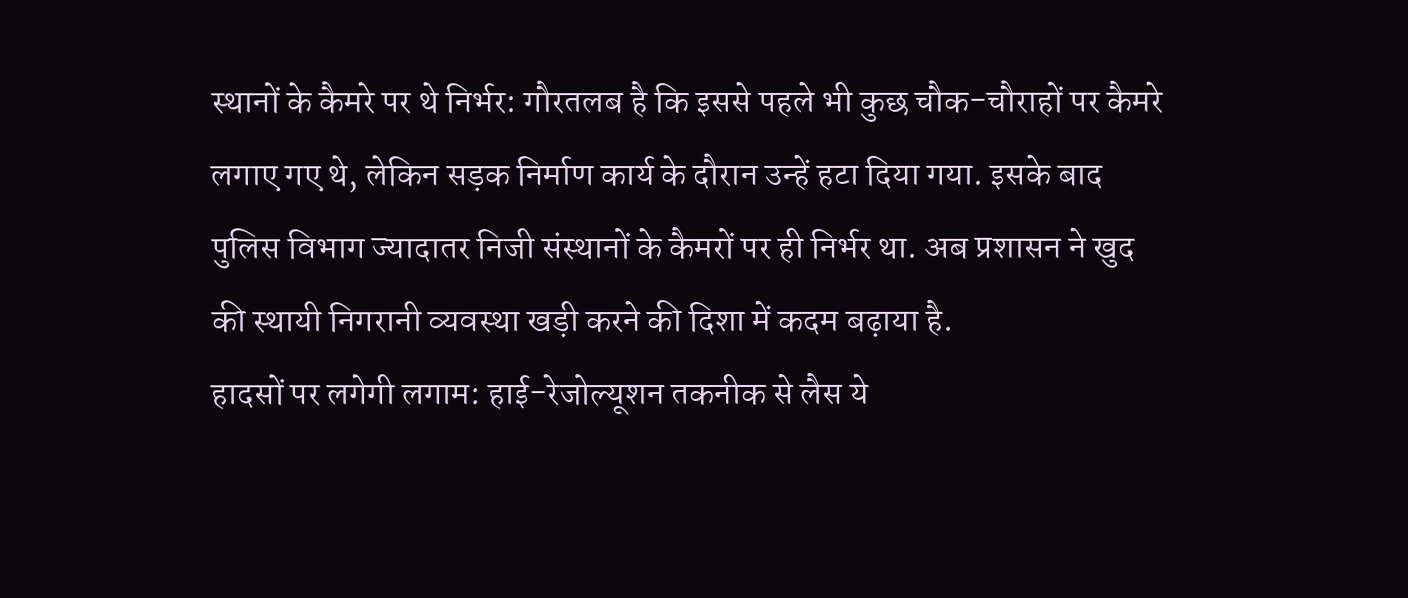स्थानों के कैमरे पर थे निर्भर: गौरतलब है कि इससे पहले भी कुछ चौक-चौराहों पर कैमरे लगाए गए थे, लेकिन सड़क निर्माण कार्य के दौरान उन्हें हटा दिया गया. इसके बाद पुलिस विभाग ज्यादातर निजी संस्थानों के कैमरों पर ही निर्भर था. अब प्रशासन ने खुद की स्थायी निगरानी व्यवस्था खड़ी करने की दिशा में कदम बढ़ाया है.
हादसों पर लगेगी लगाम: हाई-रेजोल्यूशन तकनीक से लैस ये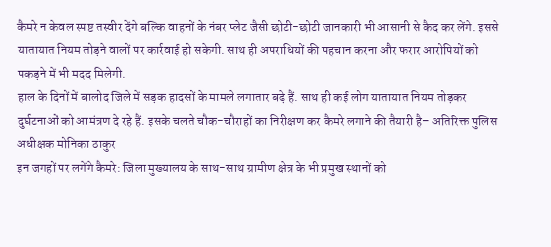कैमरे न केवल स्पष्ट तस्वीर देंगे बल्कि वाहनों के नंबर प्लेट जैसी छोटी-छोटी जानकारी भी आसानी से कैद कर लेंगे. इससे यातायात नियम तोड़ने वालों पर कार्रवाई हो सकेगी. साथ ही अपराधियों की पहचान करना और फरार आरोपियों को पकड़ने में भी मदद मिलेगी.
हाल के दिनों में बालोद जिले में सड़क हादसों के मामले लगातार बढ़े हैं. साथ ही कई लोग यातायात नियम तोड़कर दुर्घटनाओं को आमंत्रण दे रहे हैं. इसके चलते चौक-चौराहों का निरीक्षण कर कैमरे लगाने की तैयारी है– अतिरिक्त पुलिस अधीक्षक मोनिका ठाकुर
इन जगहों पर लगेंगे कैमरे: जिला मुख्यालय के साथ-साथ ग्रामीण क्षेत्र के भी प्रमुख स्थानों को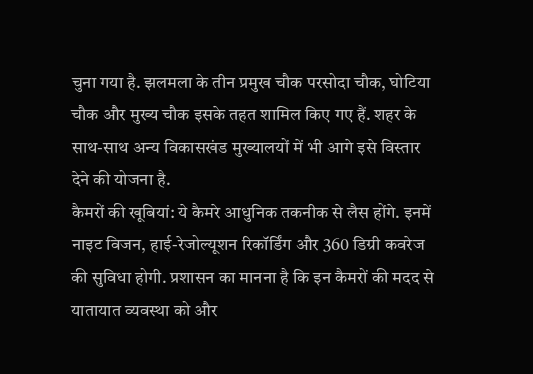चुना गया है. झलमला के तीन प्रमुख चौक परसोदा चौक, घोटिया चौक और मुख्य चौक इसके तहत शामिल किए गए हैं. शहर के साथ-साथ अन्य विकासखंड मुख्यालयों में भी आगे इसे विस्तार देने की योजना है.
कैमरों की खूबियां: ये कैमरे आधुनिक तकनीक से लैस होंगे. इनमें नाइट विजन, हाई-रेजोल्यूशन रिकॉर्डिंग और 360 डिग्री कवरेज की सुविधा होगी. प्रशासन का मानना है कि इन कैमरों की मदद से यातायात व्यवस्था को और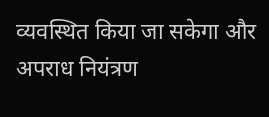व्यवस्थित किया जा सकेगा और अपराध नियंत्रण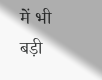में भी बड़ी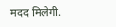मदद मिलेगी.